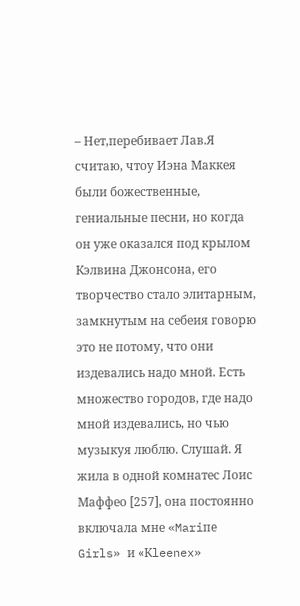– Нет,перебивает Лав.Я считаю, чтоу Иэна Маккея были божественные, гениальные песни, но когда он уже оказался под крылом Кэлвина Джонсона, его творчество стало элитарным, замкнутым на себеия говорю это не потому, что они издевались надо мной. Есть множество городов, где надо мной издевались, но чью музыкуя люблю. Слушай. Я жила в одной комнатес Лоис Маффео [257], она постоянно включала мне «Mariпe Girls» и «Кleenex»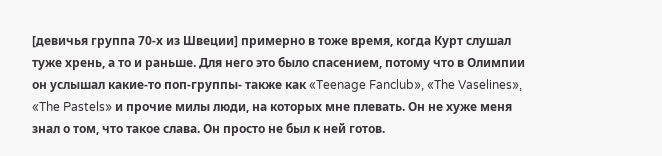[девичья группа 70-х из Швеции] примерно в тоже время, когда Курт слушал туже хрень, а то и раньше. Для него это было спасением, потому что в Олимпии он услышал какие-то поп-группы- также как «Teenage Fanclub», «The Vaselines», «The Pastels» и прочие милы люди, на которых мне плевать. Он не хуже меня знал о том, что такое слава. Он просто не был к ней готов.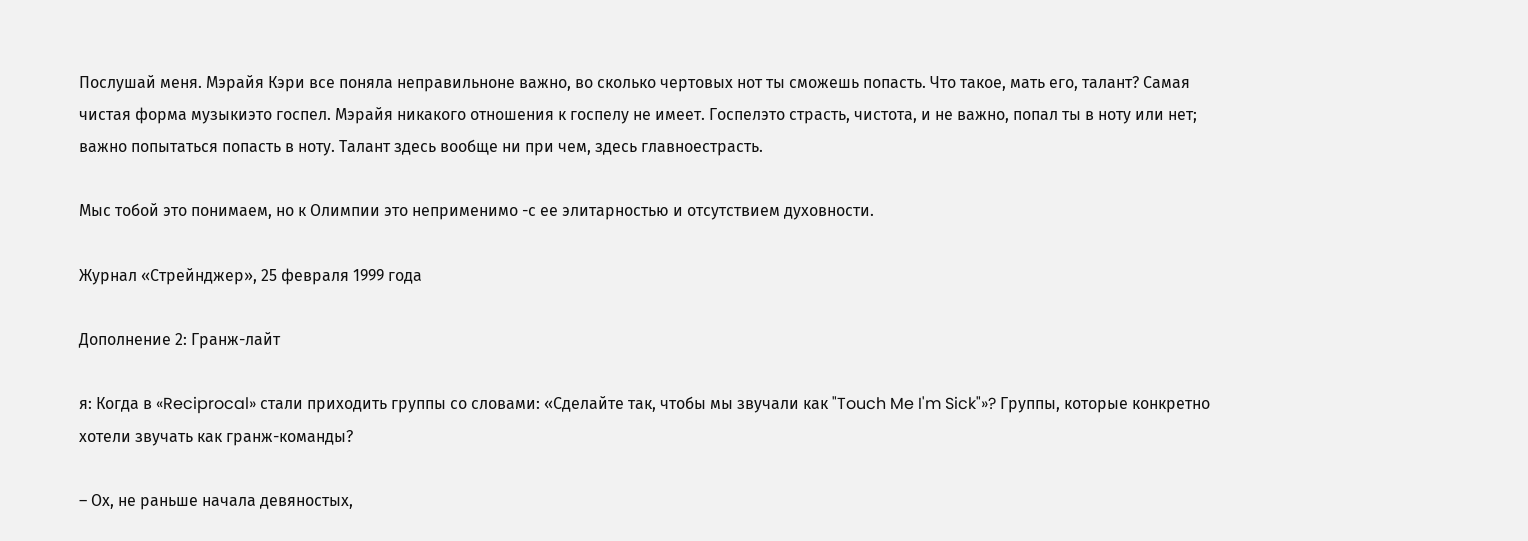Послушай меня. Мэрайя Кэри все поняла неправильноне важно, во сколько чертовых нот ты сможешь попасть. Что такое, мать его, талант? Самая чистая форма музыкиэто госпел. Мэрайя никакого отношения к госпелу не имеет. Госпелэто страсть, чистота, и не важно, попал ты в ноту или нет; важно попытаться попасть в ноту. Талант здесь вообще ни при чем, здесь главноеcтpaсть.

Мыс тобой это понимаем, но к Олимпии это неприменимо -с ее элитарностью и отсутствием духовности.

Журнал «Стрейнджер», 25 февраля 1999 года

Дополнение 2: Гранж-лайт

я: Когда в «Reciprocal» стали приходить группы со словами: «Сделайте так, чтобы мы звучали как "Touch Me I'm Sick"»? Группы, которые конкретно хотели звучать как гранж-команды?

– Ох, не раньше начала девяностых,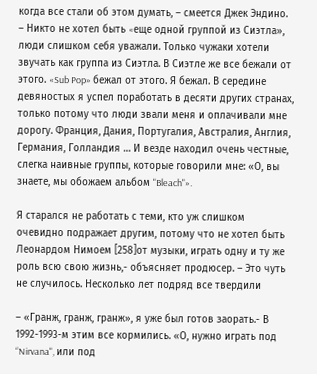когда все стали об этом думать, – смеется Джек Эндино. – Никто не хотел быть «eще одной группой из Сиэтла», люди слишком себя уважали. Только чужаки хотели звучать как группа из Сиэтла. В Сиэтле же все бежали от этого. «Sub Pop» бежал от этого. Я бежал. В середине девяностых я успел поработать в десяти других странах, только потому что люди звали меня и оплачивали мне дорогу. Франция, Дания, Португалия, Австралия, Англия, Германия, Голландия … И везде находил очень честные, слегка наивные группы, которые говорили мне: «О, вы знаете, мы обожаем альбом "Bleach"».

Я старался не работать с теми, кто уж слишком очевидно подражает другим, потому что не хотел быть Леонардом Нимоем [258]от музыки, играть одну и ту же роль всю свою жизнь,- объясняет продюсер. – Это чуть не cлучилось. Несколько лет подряд все твердили

– «Гранж, гранж, гранж», я уже был готов заорать.- В 1992-1993-м этим все кормились. «О, нужно играть под “Nirvana", или под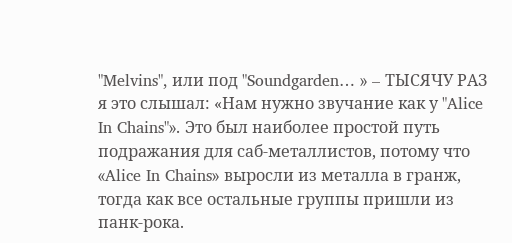"Melvins", или под "Soundgarden… » – ТЫСЯЧУ РАЗ я это слышал: «Нам нужно звучание как у "Alice In Chains"». Это был наиболее простой путь подражания для саб-металлистов, потому что «Alice In Chains» выросли из металла в гранж, тогда как все остальные группы пришли из панк-рока.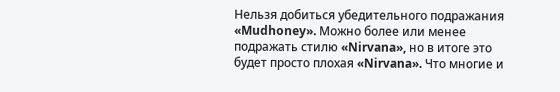Нельзя добиться убедительного подражания «Mudhoney». Можно более или менее подражать стилю «Nirvana», но в итоге это будет просто плохая «Nirvana». Что многие и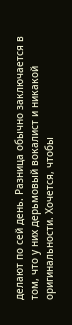делают по сей день. Разница обычно заключается в том, что у них дерьмовый вокалист и никакой оригинальности. Хочется, чтобы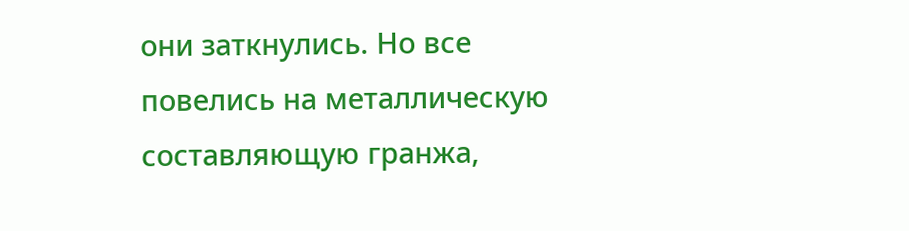они заткнулись. Но все повелись на металлическую составляющую гранжа,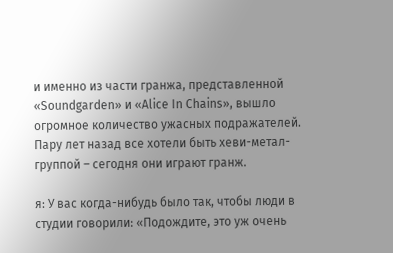и именно из части гранжа, представленной «Soundgarden» и «Аlicе In Chains», вышло огромное количество ужасных подражателей. Пару лет назад все хотели быть хеви-метал-группой – сегодня они играют гранж.

я: У вас когда-нибудь было так, чтобы люди в студии говорили: «Подождите, это уж очень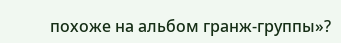похоже на альбом гранж-группы»?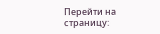Перейти на страницу: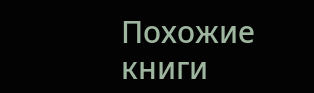Похожие книги